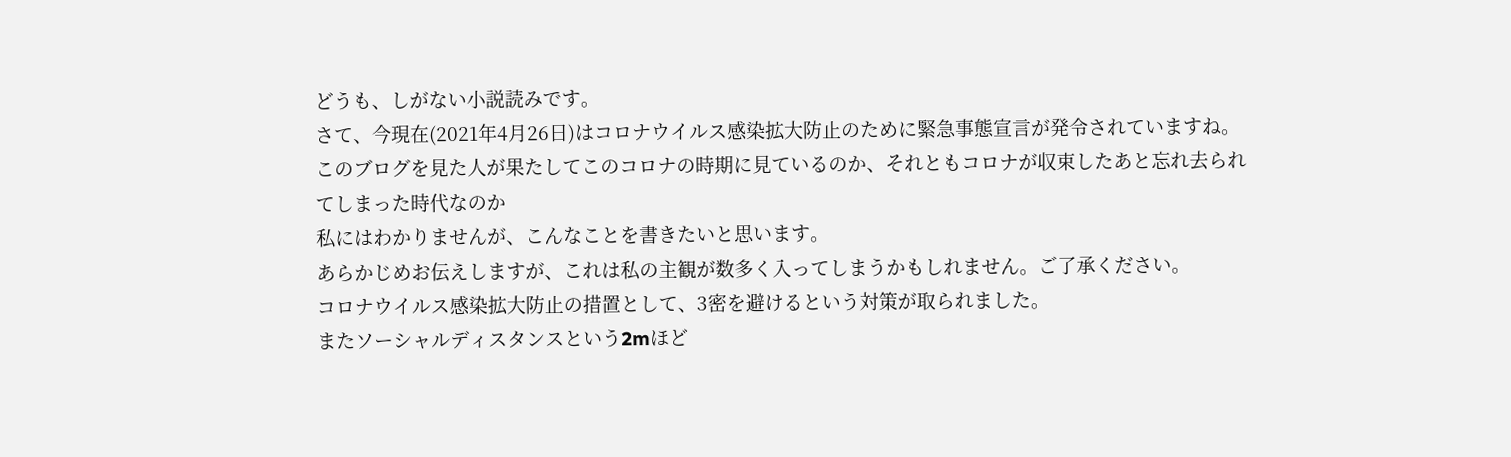どうも、しがない小説読みです。
さて、今現在(2021年4月26日)はコロナウイルス感染拡大防止のために緊急事態宣言が発令されていますね。
このブログを見た人が果たしてこのコロナの時期に見ているのか、それともコロナが収束したあと忘れ去られてしまった時代なのか
私にはわかりませんが、こんなことを書きたいと思います。
あらかじめお伝えしますが、これは私の主観が数多く入ってしまうかもしれません。ご了承ください。
コロナウイルス感染拡大防止の措置として、3密を避けるという対策が取られました。
またソーシャルディスタンスという2mほど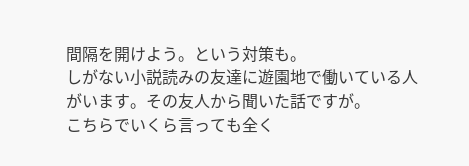間隔を開けよう。という対策も。
しがない小説読みの友達に遊園地で働いている人がいます。その友人から聞いた話ですが。
こちらでいくら言っても全く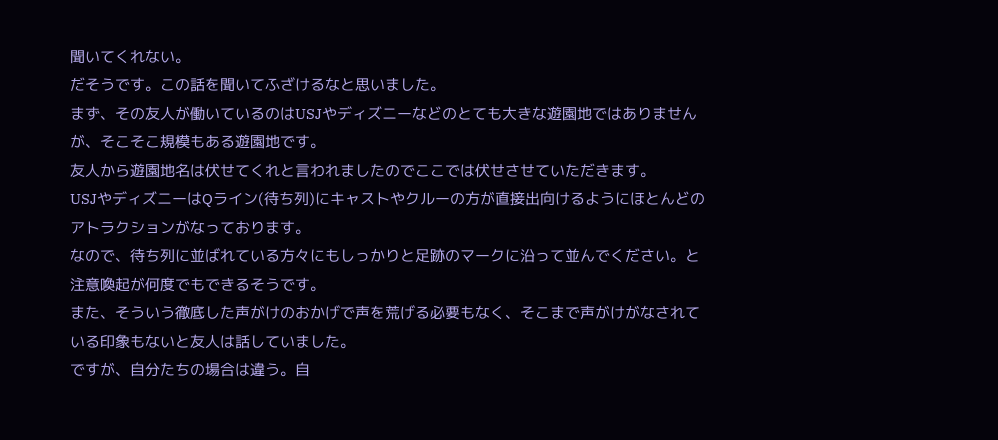聞いてくれない。
だそうです。この話を聞いてふざけるなと思いました。
まず、その友人が働いているのはUSJやディズニーなどのとても大きな遊園地ではありませんが、そこそこ規模もある遊園地です。
友人から遊園地名は伏せてくれと言われましたのでここでは伏せさせていただきます。
USJやディズニーはQライン(待ち列)にキャストやクルーの方が直接出向けるようにほとんどのアトラクションがなっております。
なので、待ち列に並ばれている方々にもしっかりと足跡のマークに沿って並んでください。と注意喚起が何度でもできるそうです。
また、そういう徹底した声がけのおかげで声を荒げる必要もなく、そこまで声がけがなされている印象もないと友人は話していました。
ですが、自分たちの場合は違う。自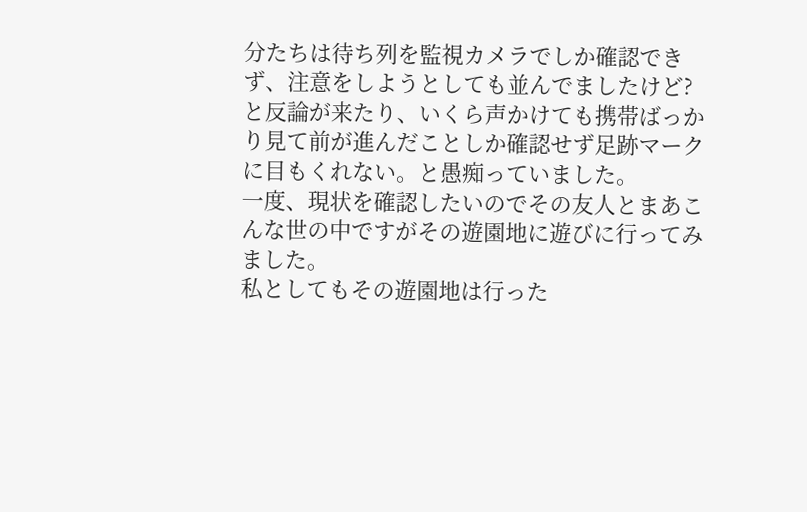分たちは待ち列を監視カメラでしか確認できず、注意をしようとしても並んでましたけど?
と反論が来たり、いくら声かけても携帯ばっかり見て前が進んだことしか確認せず足跡マークに目もくれない。と愚痴っていました。
一度、現状を確認したいのでその友人とまあこんな世の中ですがその遊園地に遊びに行ってみました。
私としてもその遊園地は行った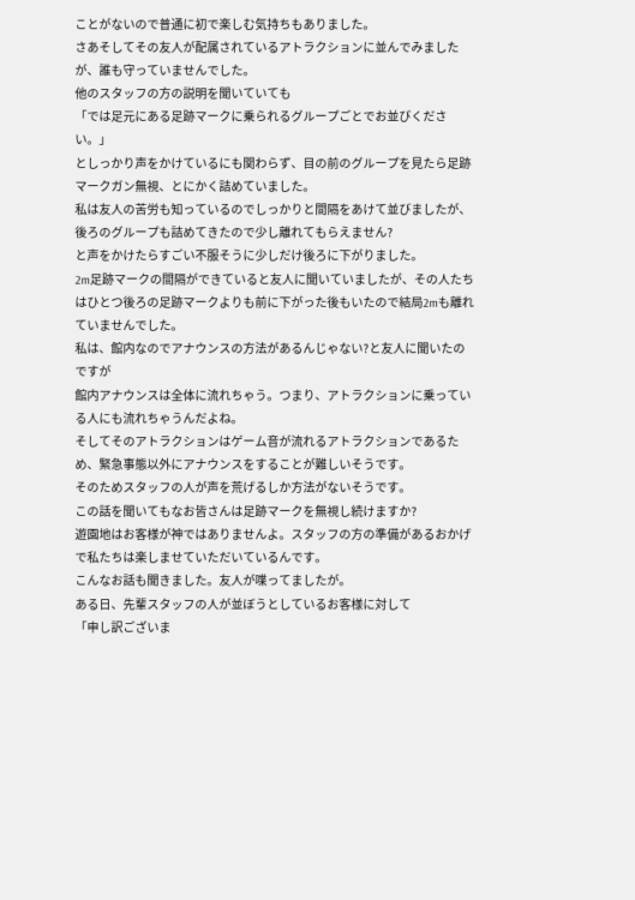ことがないので普通に初で楽しむ気持ちもありました。
さあそしてその友人が配属されているアトラクションに並んでみましたが、誰も守っていませんでした。
他のスタッフの方の説明を聞いていても
「では足元にある足跡マークに乗られるグループごとでお並びください。」
としっかり声をかけているにも関わらず、目の前のグループを見たら足跡マークガン無視、とにかく詰めていました。
私は友人の苦労も知っているのでしっかりと間隔をあけて並びましたが、後ろのグループも詰めてきたので少し離れてもらえません?
と声をかけたらすごい不服そうに少しだけ後ろに下がりました。
2m足跡マークの間隔ができていると友人に聞いていましたが、その人たちはひとつ後ろの足跡マークよりも前に下がった後もいたので結局2mも離れていませんでした。
私は、館内なのでアナウンスの方法があるんじゃない?と友人に聞いたのですが
館内アナウンスは全体に流れちゃう。つまり、アトラクションに乗っている人にも流れちゃうんだよね。
そしてそのアトラクションはゲーム音が流れるアトラクションであるため、緊急事態以外にアナウンスをすることが難しいそうです。
そのためスタッフの人が声を荒げるしか方法がないそうです。
この話を聞いてもなお皆さんは足跡マークを無視し続けますか?
遊園地はお客様が神ではありませんよ。スタッフの方の準備があるおかげで私たちは楽しませていただいているんです。
こんなお話も聞きました。友人が喋ってましたが。
ある日、先輩スタッフの人が並ぼうとしているお客様に対して
「申し訳ございま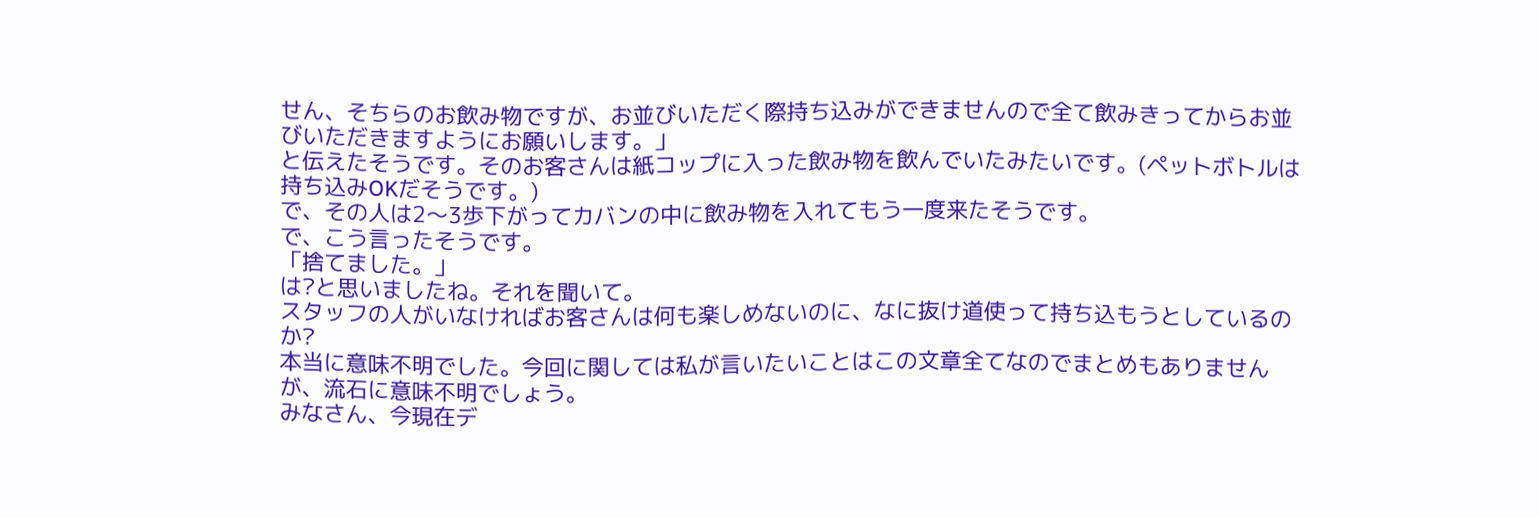せん、そちらのお飲み物ですが、お並びいただく際持ち込みができませんので全て飲みきってからお並びいただきますようにお願いします。」
と伝えたそうです。そのお客さんは紙コップに入った飲み物を飲んでいたみたいです。(ペットボトルは持ち込みOKだそうです。)
で、その人は2〜3歩下がってカバンの中に飲み物を入れてもう一度来たそうです。
で、こう言ったそうです。
「捨てました。」
は?と思いましたね。それを聞いて。
スタッフの人がいなければお客さんは何も楽しめないのに、なに抜け道使って持ち込もうとしているのか?
本当に意味不明でした。今回に関しては私が言いたいことはこの文章全てなのでまとめもありませんが、流石に意味不明でしょう。
みなさん、今現在デ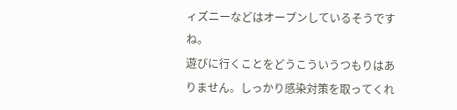ィズニーなどはオープンしているそうですね。
遊びに行くことをどうこういうつもりはありません。しっかり感染対策を取ってくれ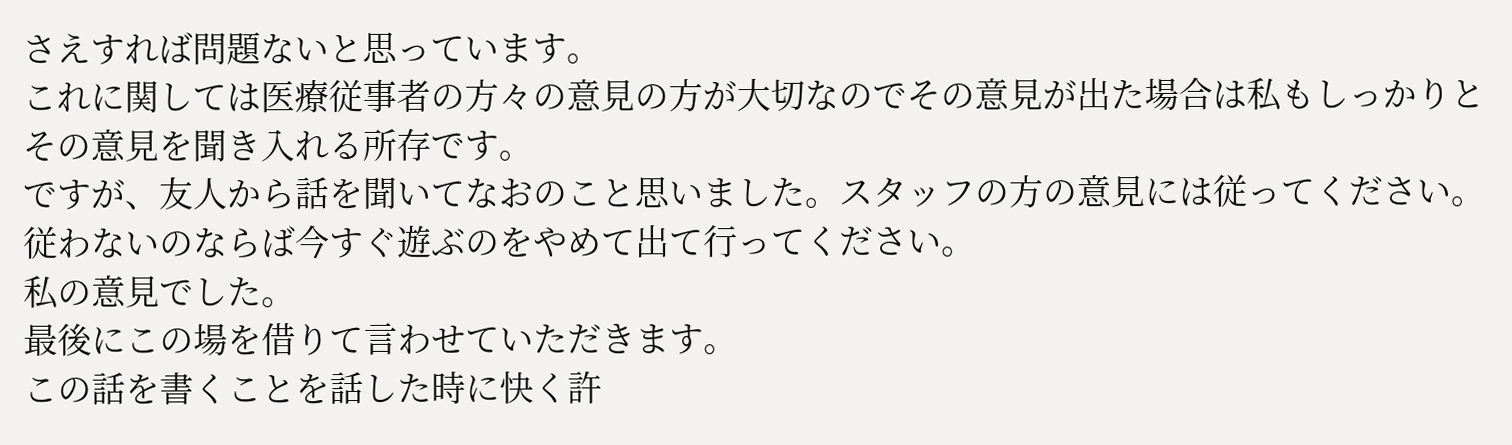さえすれば問題ないと思っています。
これに関しては医療従事者の方々の意見の方が大切なのでその意見が出た場合は私もしっかりとその意見を聞き入れる所存です。
ですが、友人から話を聞いてなおのこと思いました。スタッフの方の意見には従ってください。
従わないのならば今すぐ遊ぶのをやめて出て行ってください。
私の意見でした。
最後にこの場を借りて言わせていただきます。
この話を書くことを話した時に快く許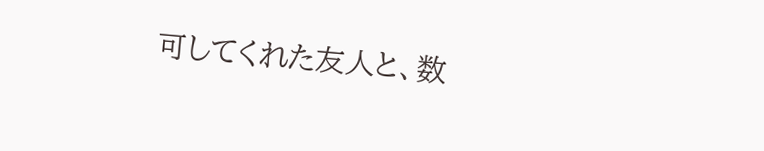可してくれた友人と、数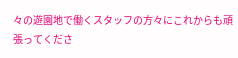々の遊園地で働くスタッフの方々にこれからも頑張ってくださ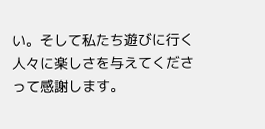い。そして私たち遊びに行く人々に楽しさを与えてくださって感謝します。